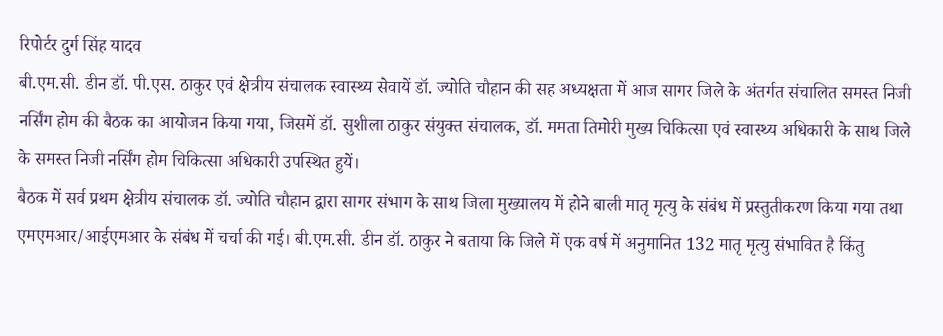रिपोर्टर दुर्ग सिंह यादव
बी.एम.सी. डीन डॉ. पी.एस. ठाकुर एवं क्षेत्रीय संचालक स्वास्थ्य सेवायें डॉ. ज्योति चौहान की सह अध्यक्षता में आज सागर जिले के अंतर्गत संचालित समस्त निजी नर्सिंग होम की बैठक का आयोजन किया गया, जिसमें डॉ. सुशीला ठाकुर संयुक्त संचालक, डॉ. ममता तिमोरी मुख्य चिकित्सा एवं स्वास्थ्य अधिकारी के साथ जिले के समस्त निजी नर्सिंग होम चिकित्सा अधिकारी उपस्थित हुयें।
बैठक में सर्व प्रथम क्षेत्रीय संचालक डॉ. ज्योति चौहान द्वारा सागर संभाग के साथ जिला मुख्यालय में होने बाली मातृ मृत्यु के संबंध में प्रस्तुतीकरण किया गया तथा एमएमआर/आईएमआर के संबंध में चर्चा की गई। बी.एम.सी. डीन डॉ. ठाकुर ने बताया कि जिले में एक वर्ष में अनुमानित 132 मातृ मृत्यु संभावित है किंतु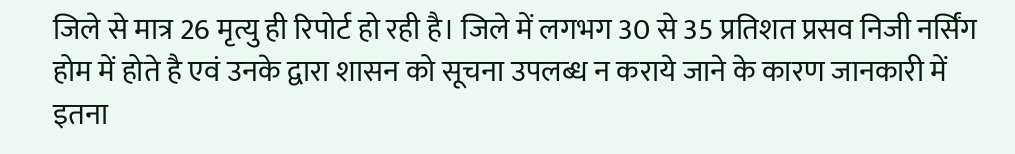जिले से मात्र 26 मृत्यु ही रिपोर्ट हो रही है। जिले में लगभग 30 से 35 प्रतिशत प्रसव निजी नर्सिंग होम में होते है एवं उनके द्वारा शासन को सूचना उपलब्ध न कराये जाने के कारण जानकारी में इतना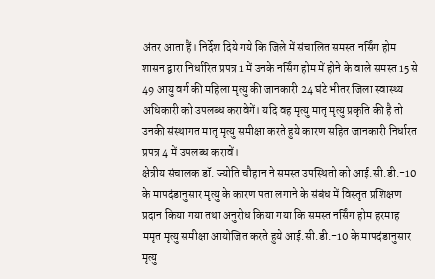अंतर आता हैं। निर्देश दिये गये कि जिले में संचालित समस्त नर्सिंग होम शासन द्वारा निर्धारित प्रपत्र 1 में उनके नर्सिंग होम में होने के वाले समस्त 15 से 49 आयु वर्ग की महिला मृत्यु की जानकारी 24 घंटे भीतर जिला स्वास्थ्य अधिकारी को उपलब्ध करावेगें। यदि वह मृत्यु मातृ मृत्यु प्रकृति की है तो उनकी संस्थागत मातृ मृत्यु समीक्षा करते हुये कारण सहित जानकारी निर्धारत प्रपत्र 4 में उपलब्ध करावें।
क्षेत्रीय संचालक डॉ. ज्योति चौहान ने समस्त उपस्थितो को आई.सी.डी.-10 के मापदंडानुसार मृत्यु के कारण पता लगाने के संबंध में विस्तृत प्रशिक्षण प्रदान किया गया तथा अनुरोध किया गया कि समस्त नर्सिंग होम हरमाह ममृत मृत्यु समीक्षा आयोजित करते हुये आई.सी.डी.-10 के मापदंडानुसार मृत्यु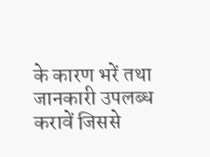के कारण भरें तथा जानकारी उपलब्ध करावें जिससे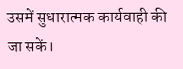उसमें सुधारात्मक कार्यवाही की जा सकें।